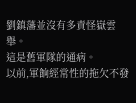劉鎮藩並沒有多責怪嶽雲舉。
這是舊軍隊的通病。
以前,軍餉經常性的拖欠不發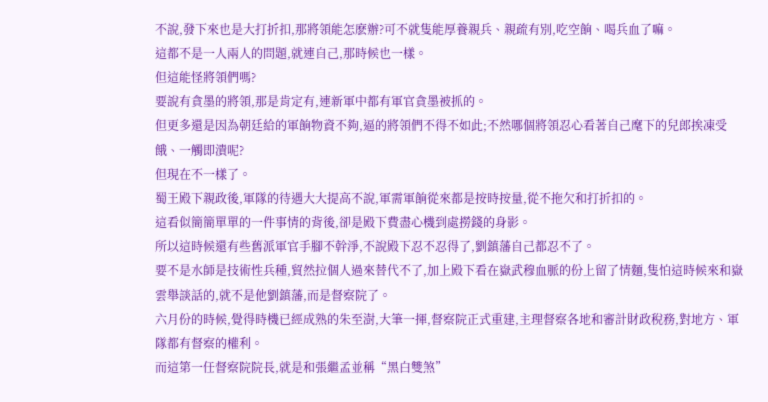不說,發下來也是大打折扣,那將領能怎麽辦?可不就隻能厚養親兵、親疏有別,吃空餉、喝兵血了嘛。
這都不是一人兩人的問題,就連自己,那時候也一樣。
但這能怪將領們嗎?
要說有貪墨的將領,那是肯定有,連新軍中都有軍官貪墨被抓的。
但更多還是因為朝廷給的軍餉物資不夠,逼的將領們不得不如此;不然哪個將領忍心看著自己麾下的兒郎挨凍受餓、一觸即潰呢?
但現在不一樣了。
蜀王殿下親政後,軍隊的待遇大大提高不說,軍需軍餉從來都是按時按量,從不拖欠和打折扣的。
這看似簡簡單單的一件事情的背後,卻是殿下費盡心機到處撈錢的身影。
所以這時候還有些舊派軍官手腳不幹淨,不說殿下忍不忍得了,劉鎮藩自己都忍不了。
要不是水師是技術性兵種,貿然拉個人過來替代不了,加上殿下看在嶽武穆血脈的份上留了情麵,隻怕這時候來和嶽雲舉談話的,就不是他劉鎮藩,而是督察院了。
六月份的時候,覺得時機已經成熟的朱至澍,大筆一揮,督察院正式重建,主理督察各地和審計財政稅務,對地方、軍隊都有督察的權利。
而這第一任督察院院長,就是和張繼孟並稱“黑白雙煞”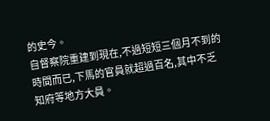的史今。
自督察院重建到現在,不過短短三個月不到的時間而已,下馬的官員就超過百名,其中不乏知府等地方大員。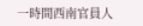一時間西南官員人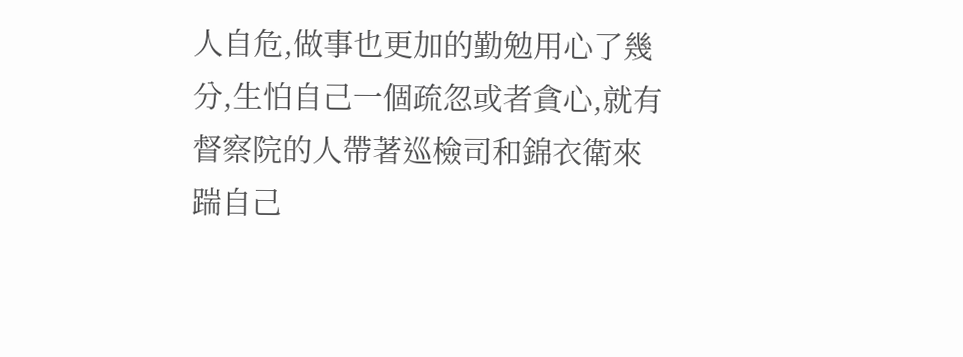人自危,做事也更加的勤勉用心了幾分,生怕自己一個疏忽或者貪心,就有督察院的人帶著巡檢司和錦衣衛來踹自己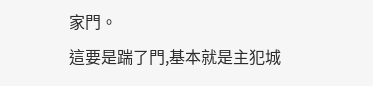家門。
這要是踹了門,基本就是主犯城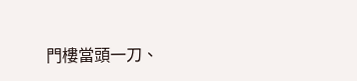門樓當頭一刀、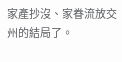家產抄沒、家眷流放交州的結局了。